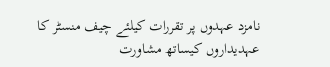نامزد عہدوں پر تقررات کیلئے چیف منسٹر کا عہدیداروں کیساتھ مشاورت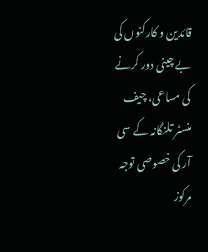قائدین و کارکنوں کی بے چینی دور کرنے کی مساعی، چیف منسٹر تلنگانہ کے سی آر کی خصوصی توجہ مرکوز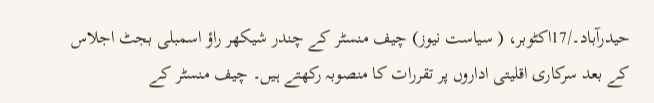حیدرآباد۔/17اکٹوبر، ( سیاست نیوز) چیف منسٹر کے چندر شیکھر راؤ اسمبلی بجٹ اجلاس کے بعد سرکاری اقلیتی اداروں پر تقررات کا منصوبہ رکھتے ہیں۔ چیف منسٹر کے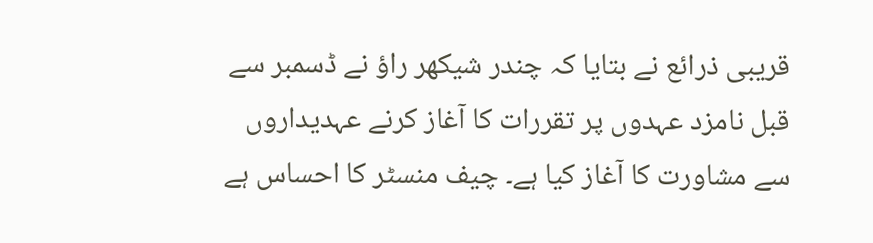قریبی ذرائع نے بتایا کہ چندر شیکھر راؤ نے ڈسمبر سے قبل نامزد عہدوں پر تقررات کا آغاز کرنے عہدیداروں سے مشاورت کا آغاز کیا ہے۔ چیف منسٹر کا احساس ہے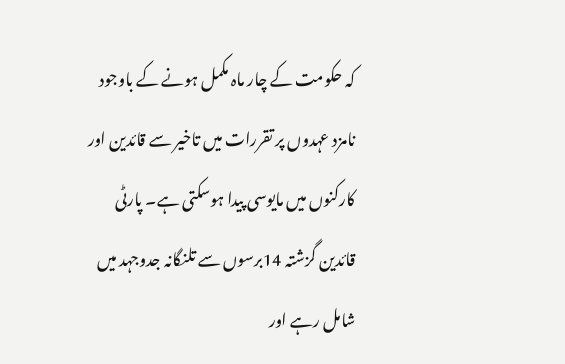کہ حکومت کے چار ماہ مکمل ہونے کے باوجود نامزد عہدوں پر تقررات میں تاخیر سے قائدین اور کارکنوں میں مایوسی پیدا ہوسکتی ہے۔ پارٹی قائدین گزشتہ 14برسوں سے تلنگانہ جدوجہد میں شامل رہے اور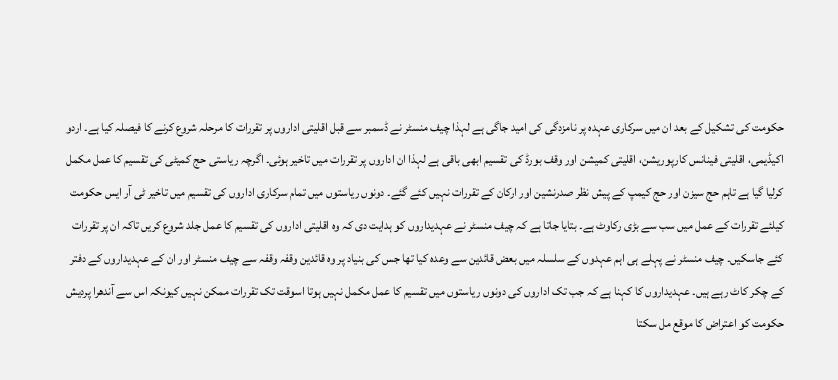حکومت کی تشکیل کے بعد ان میں سرکاری عہدہ پر نامزدگی کی امید جاگی ہے لہذا چیف منسٹر نے ڈسمبر سے قبل اقلیتی اداروں پر تقررات کا مرحلہ شروع کرنے کا فیصلہ کیا ہے۔ اردو اکیڈیمی، اقلیتی فینانس کارپوریشن، اقلیتی کمیشن اور وقف بورڈ کی تقسیم ابھی باقی ہے لہذا ان اداروں پر تقررات میں تاخیر ہوئی۔ اگرچہ ریاستی حج کمیٹی کی تقسیم کا عمل مکمل کرلیا گیا ہے تاہم حج سیزن اور حج کیمپ کے پیش نظر صدرنشین اور ارکان کے تقررات نہیں کئے گئے۔ دونوں ریاستوں میں تمام سرکاری اداروں کی تقسیم میں تاخیر ٹی آر ایس حکومت کیلئے تقررات کے عمل میں سب سے بڑی رکاوٹ ہے۔ بتایا جاتا ہے کہ چیف منسٹر نے عہدیداروں کو ہدایت دی کہ وہ اقلیتی اداروں کی تقسیم کا عمل جلد شروع کریں تاکہ ان پر تقررات کئے جاسکیں۔ چیف منسٹر نے پہلے ہی اہم عہدوں کے سلسلہ میں بعض قائدین سے وعدہ کیا تھا جس کی بنیاد پر وہ قائدین وقفہ وقفہ سے چیف منسٹر اور ان کے عہدیداروں کے دفتر کے چکر کاٹ رہے ہیں۔ عہدیداروں کا کہنا ہے کہ جب تک اداروں کی دونوں ریاستوں میں تقسیم کا عمل مکمل نہیں ہوتا اسوقت تک تقررات ممکن نہیں کیونکہ اس سے آندھرا پردیش حکومت کو اعتراض کا موقع مل سکتا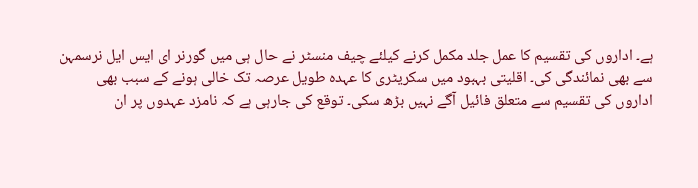ہے۔ اداروں کی تقسیم کا عمل جلد مکمل کرنے کیلئے چیف منسٹر نے حال ہی میں گورنر ای ایس ایل نرسمہن سے بھی نمائندگی کی۔ اقلیتی بہبود میں سکریٹری کا عہدہ طویل عرصہ تک خالی ہونے کے سبب بھی اداروں کی تقسیم سے متعلق فائیل آگے نہیں بڑھ سکی۔ توقع کی جارہی ہے کہ نامزد عہدوں پر ان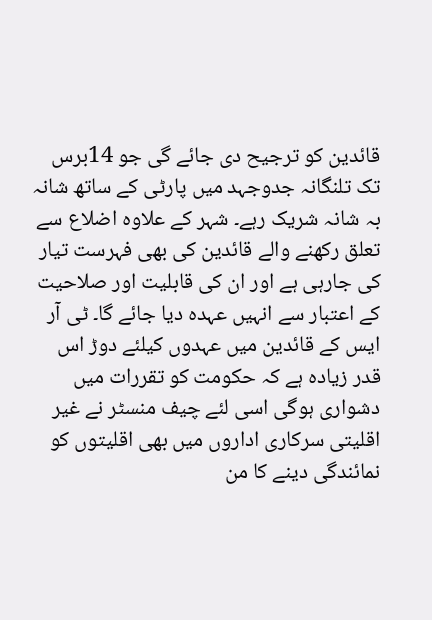قائدین کو ترجیح دی جائے گی جو 14برس تک تلنگانہ جدوجہد میں پارٹی کے ساتھ شانہ بہ شانہ شریک رہے۔ شہر کے علاوہ اضلاع سے تعلق رکھنے والے قائدین کی بھی فہرست تیار کی جارہی ہے اور ان کی قابلیت اور صلاحیت کے اعتبار سے انہیں عہدہ دیا جائے گا۔ ٹی آر ایس کے قائدین میں عہدوں کیلئے دوڑ اس قدر زیادہ ہے کہ حکومت کو تقررات میں دشواری ہوگی اسی لئے چیف منسٹر نے غیر اقلیتی سرکاری اداروں میں بھی اقلیتوں کو نمائندگی دینے کا من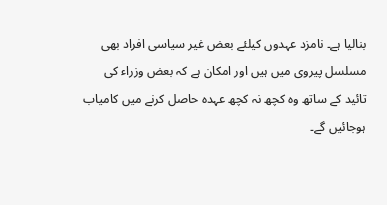بنالیا ہے۔ نامزد عہدوں کیلئے بعض غیر سیاسی افراد بھی مسلسل پیروی میں ہیں اور امکان ہے کہ بعض وزراء کی تائید کے ساتھ وہ کچھ نہ کچھ عہدہ حاصل کرنے میں کامیاب ہوجائیں گے۔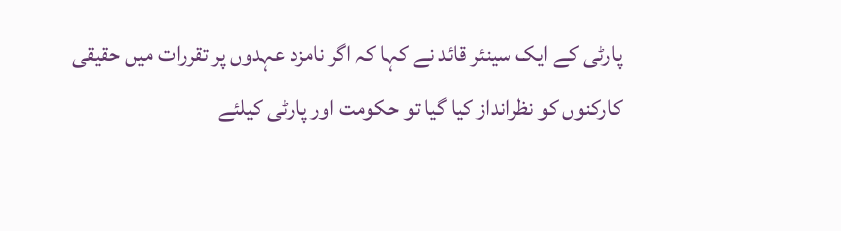پارٹی کے ایک سینئر قائد نے کہا کہ اگر نامزد عہدوں پر تقررات میں حقیقی کارکنوں کو نظرانداز کیا گیا تو حکومت اور پارٹی کیلئے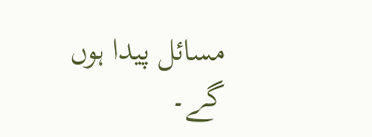مسائل پیدا ہوں گے۔